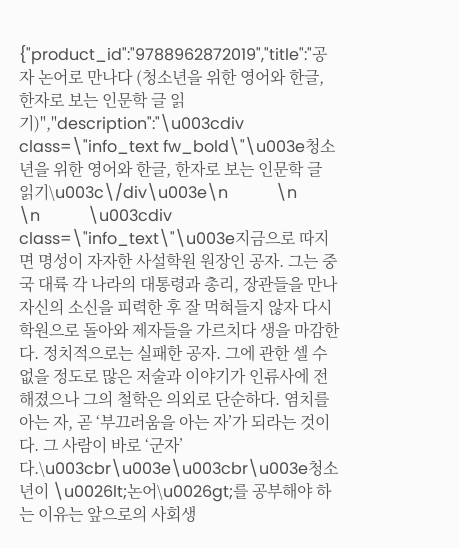{"product_id":"9788962872019","title":"공자 논어로 만나다 (청소년을 위한 영어와 한글, 한자로 보는 인문학 글 읽기)","description":"\u003cdiv class=\"info_text fw_bold\"\u003e청소년을 위한 영어와 한글, 한자로 보는 인문학 글 읽기\u003c\/div\u003e\n            \n            \n            \u003cdiv class=\"info_text\"\u003e지금으로 따지면 명성이 자자한 사설학원 원장인 공자. 그는 중국 대륙 각 나라의 대통령과 총리, 장관들을 만나 자신의 소신을 피력한 후 잘 먹혀들지 않자 다시 학원으로 돌아와 제자들을 가르치다 생을 마감한다. 정치적으로는 실패한 공자. 그에 관한 셀 수 없을 정도로 많은 저술과 이야기가 인류사에 전해졌으나 그의 철학은 의외로 단순하다. 염치를 아는 자, 곧 ‘부끄러움을 아는 자’가 되라는 것이다. 그 사람이 바로 ‘군자’다.\u003cbr\u003e\u003cbr\u003e청소년이 \u0026lt;논어\u0026gt;를 공부해야 하는 이유는 앞으로의 사회생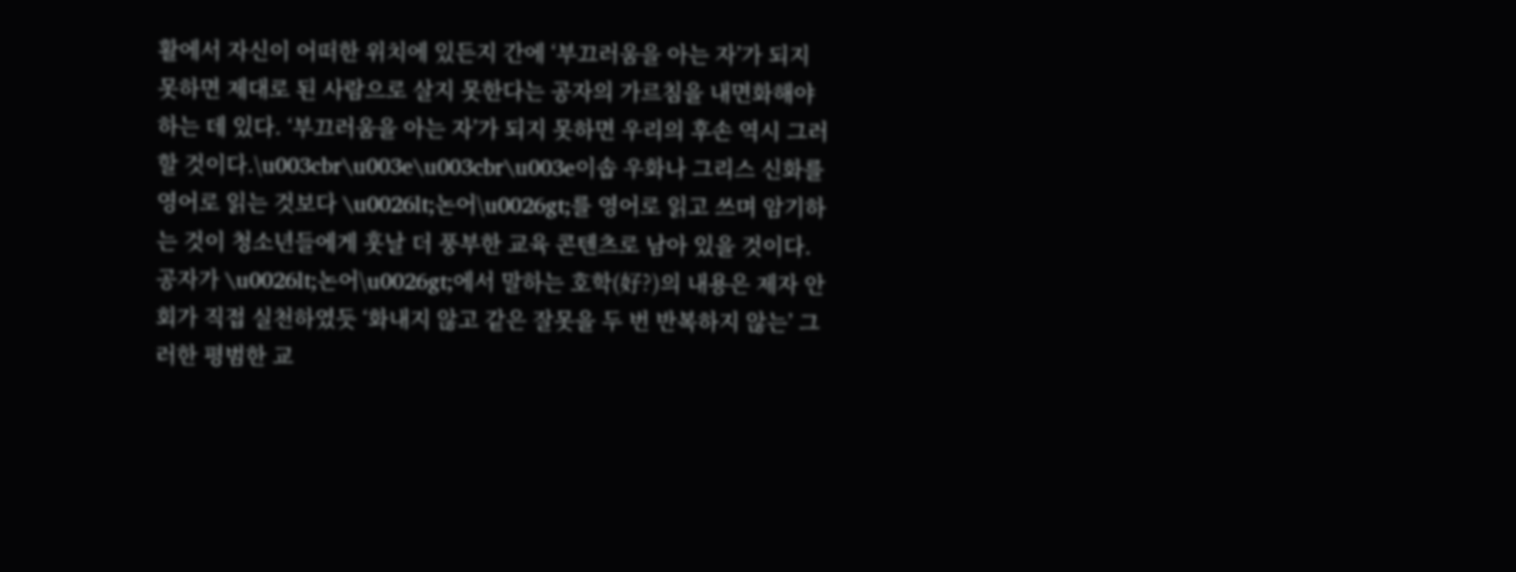활에서 자신이 어떠한 위치에 있든지 간에 ‘부끄러움을 아는 자’가 되지 못하면 제대로 된 사람으로 살지 못한다는 공자의 가르침을 내면화해야 하는 데 있다. ‘부끄러움을 아는 자’가 되지 못하면 우리의 후손 역시 그러할 것이다.\u003cbr\u003e\u003cbr\u003e이솝 우화나 그리스 신화를 영어로 읽는 것보다 \u0026lt;논어\u0026gt;를 영어로 읽고 쓰며 암기하는 것이 청소년들에게 훗날 더 풍부한 교육 콘텐츠로 남아 있을 것이다. 공자가 \u0026lt;논어\u0026gt;에서 말하는 호학(好?)의 내용은 제자 안회가 직접 실천하였듯 ‘화내지 않고 같은 잘못을 두 번 반복하지 않는’ 그러한 평범한 교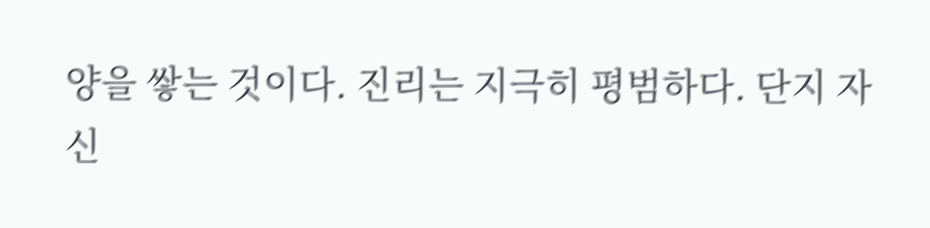양을 쌓는 것이다. 진리는 지극히 평범하다. 단지 자신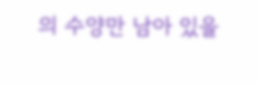의 수양만 남아 있을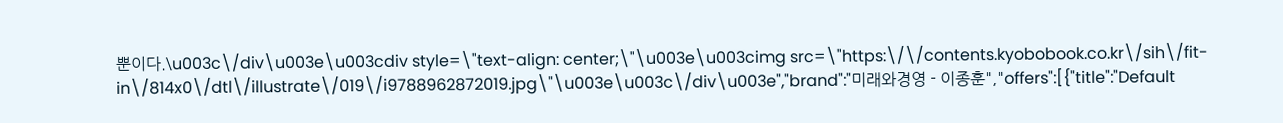뿐이다.\u003c\/div\u003e\u003cdiv style=\"text-align: center;\"\u003e\u003cimg src=\"https:\/\/contents.kyobobook.co.kr\/sih\/fit-in\/814x0\/dtl\/illustrate\/019\/i9788962872019.jpg\"\u003e\u003c\/div\u003e","brand":"미래와경영 - 이종훈","offers":[{"title":"Default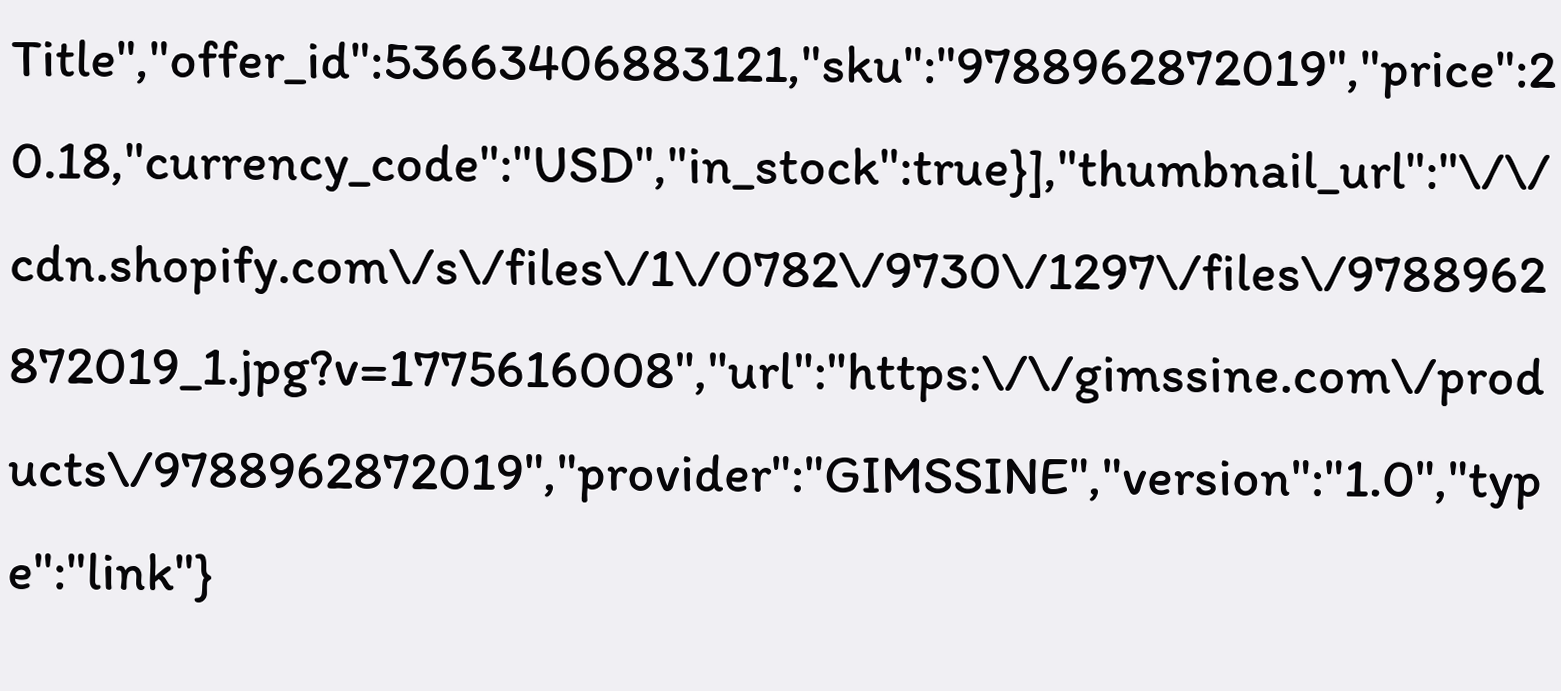Title","offer_id":53663406883121,"sku":"9788962872019","price":20.18,"currency_code":"USD","in_stock":true}],"thumbnail_url":"\/\/cdn.shopify.com\/s\/files\/1\/0782\/9730\/1297\/files\/9788962872019_1.jpg?v=1775616008","url":"https:\/\/gimssine.com\/products\/9788962872019","provider":"GIMSSINE","version":"1.0","type":"link"}